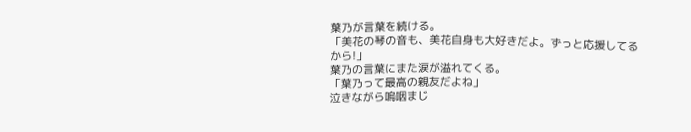葉乃が言葉を続ける。
「美花の琴の音も、美花自身も大好きだよ。ずっと応援してるから!」
葉乃の言葉にまた涙が溢れてくる。
「葉乃って最高の親友だよね」
泣きながら嗚咽まじ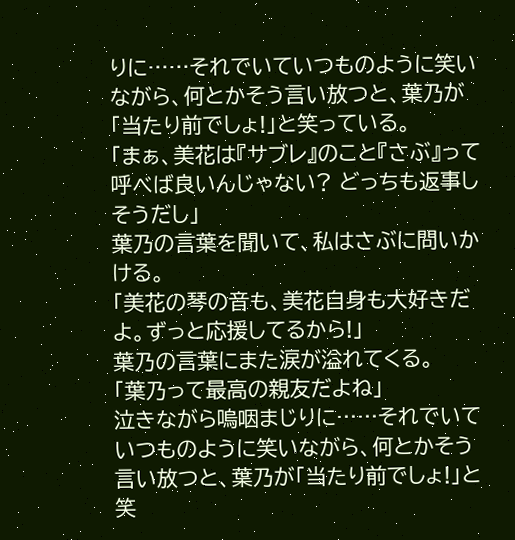りに……それでいていつものように笑いながら、何とかそう言い放つと、葉乃が「当たり前でしょ!」と笑っている。
「まぁ、美花は『サブレ』のこと『さぶ』って呼べば良いんじゃない? どっちも返事しそうだし」
葉乃の言葉を聞いて、私はさぶに問いかける。
「美花の琴の音も、美花自身も大好きだよ。ずっと応援してるから!」
葉乃の言葉にまた涙が溢れてくる。
「葉乃って最高の親友だよね」
泣きながら嗚咽まじりに……それでいていつものように笑いながら、何とかそう言い放つと、葉乃が「当たり前でしょ!」と笑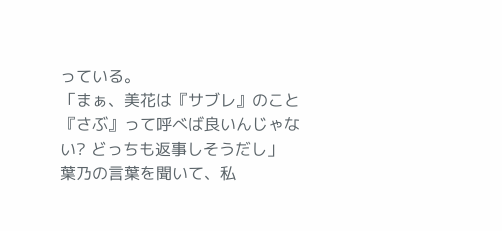っている。
「まぁ、美花は『サブレ』のこと『さぶ』って呼べば良いんじゃない? どっちも返事しそうだし」
葉乃の言葉を聞いて、私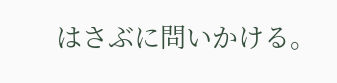はさぶに問いかける。